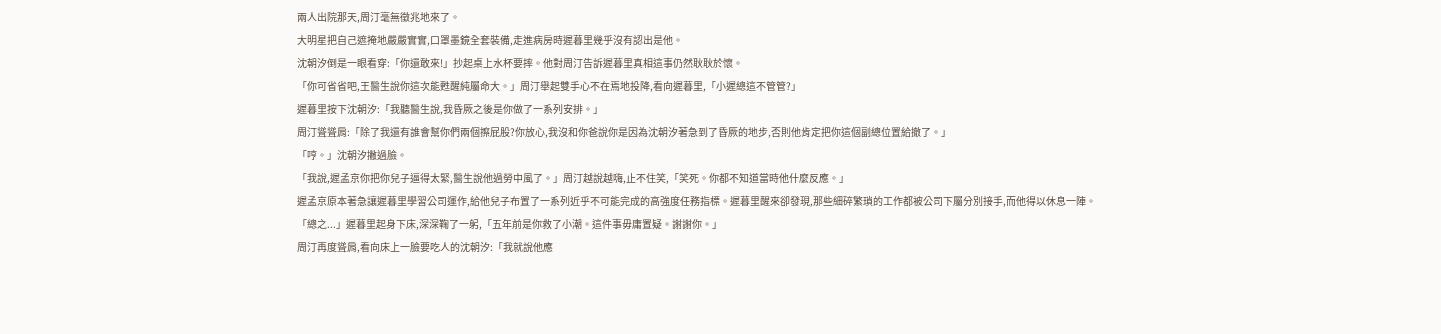兩人出院那天,周汀毫無徵兆地來了。
大明星把自己遮掩地嚴嚴實實,口罩墨鏡全套裝備,走進病房時遲暮里幾乎沒有認出是他。
沈朝汐倒是一眼看穿:「你還敢來!」抄起桌上水杯要摔。他對周汀告訴遲暮里真相這事仍然耿耿於懷。
「你可省省吧,王醫生說你這次能甦醒純屬命大。」周汀舉起雙手心不在焉地投降,看向遲暮里,「小遲總這不管管?」
遲暮里按下沈朝汐:「我聽醫生說,我昏厥之後是你做了一系列安排。」
周汀聳聳肩:「除了我還有誰會幫你們兩個擦屁股?你放心,我沒和你爸說你是因為沈朝汐著急到了昏厥的地步,否則他肯定把你這個副總位置給撤了。」
「哼。」沈朝汐撇過臉。
「我說,遲孟京你把你兒子逼得太緊,醫生說他過勞中風了。」周汀越說越嗨,止不住笑,「笑死。你都不知道當時他什麼反應。」
遲孟京原本著急讓遲暮里學習公司運作,給他兒子布置了一系列近乎不可能完成的高強度任務指標。遲暮里醒來卻發現,那些細碎繁瑣的工作都被公司下屬分別接手,而他得以休息一陣。
「總之...」遲暮里起身下床,深深鞠了一躬,「五年前是你救了小潮。這件事毋庸置疑。謝謝你。」
周汀再度聳肩,看向床上一臉要吃人的沈朝汐:「我就說他應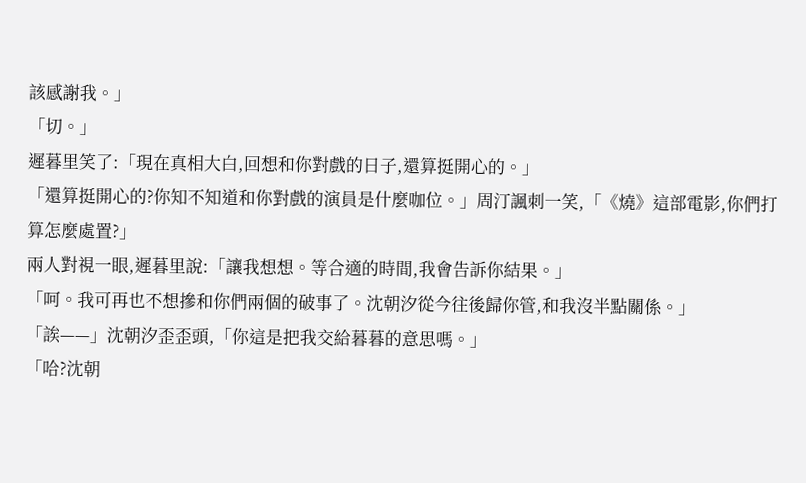該感謝我。」
「切。」
遲暮里笑了:「現在真相大白,回想和你對戲的日子,還算挺開心的。」
「還算挺開心的?你知不知道和你對戲的演員是什麼咖位。」周汀諷刺一笑,「《燒》這部電影,你們打算怎麼處置?」
兩人對視一眼,遲暮里說:「讓我想想。等合適的時間,我會告訴你結果。」
「呵。我可再也不想摻和你們兩個的破事了。沈朝汐從今往後歸你管,和我沒半點關係。」
「誒——」沈朝汐歪歪頭,「你這是把我交給暮暮的意思嗎。」
「哈?沈朝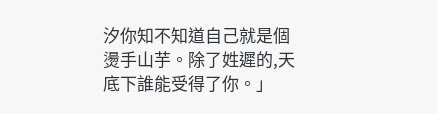汐你知不知道自己就是個燙手山芋。除了姓遲的,天底下誰能受得了你。」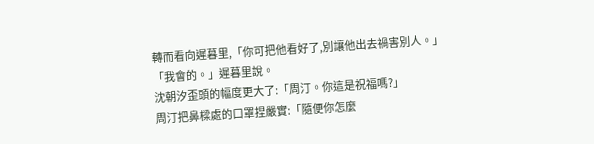轉而看向遲暮里,「你可把他看好了,別讓他出去禍害別人。」
「我會的。」遲暮里說。
沈朝汐歪頭的幅度更大了:「周汀。你這是祝福嗎?」
周汀把鼻樑處的口罩捏嚴實:「隨便你怎麼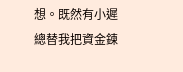想。既然有小遲總替我把資金鍊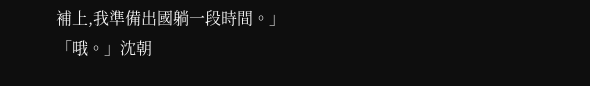補上,我準備出國躺一段時間。」
「哦。」沈朝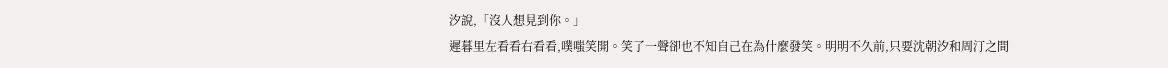汐說,「沒人想見到你。」
遲暮里左看看右看看,噗嗤笑開。笑了一聲卻也不知自己在為什麼發笑。明明不久前,只要沈朝汐和周汀之間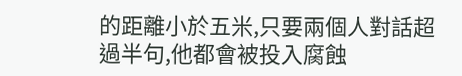的距離小於五米,只要兩個人對話超過半句,他都會被投入腐蝕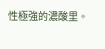性極強的濃酸里。